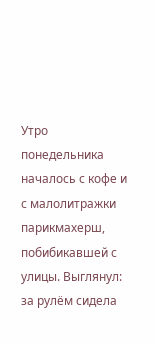Утро понедельника началось с кофе и с малолитражки парикмахерш, побибикавшей с улицы. Выглянул: за рулём сидела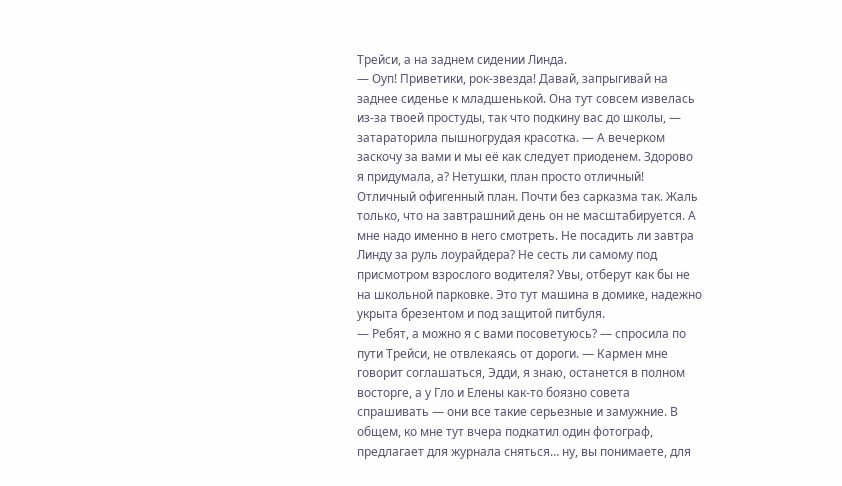Трейси, а на заднем сидении Линда.
— Оуп! Приветики, рок-звезда! Давай, запрыгивай на заднее сиденье к младшенькой. Она тут совсем извелась из-за твоей простуды, так что подкину вас до школы, — затараторила пышногрудая красотка. — А вечерком заскочу за вами и мы её как следует приоденем. Здорово я придумала, а? Нетушки, план просто отличный!
Отличный офигенный план. Почти без сарказма так. Жаль только, что на завтрашний день он не масштабируется. А мне надо именно в него смотреть. Не посадить ли завтра Линду за руль лоурайдера? Не сесть ли самому под присмотром взрослого водителя? Увы, отберут как бы не на школьной парковке. Это тут машина в домике, надежно укрыта брезентом и под защитой питбуля.
— Ребят, а можно я с вами посоветуюсь? — спросила по пути Трейси, не отвлекаясь от дороги. — Кармен мне говорит соглашаться, Эдди, я знаю, останется в полном восторге, а у Гло и Елены как-то боязно совета спрашивать — они все такие серьезные и замужние. В общем, ко мне тут вчера подкатил один фотограф, предлагает для журнала сняться… ну, вы понимаете, для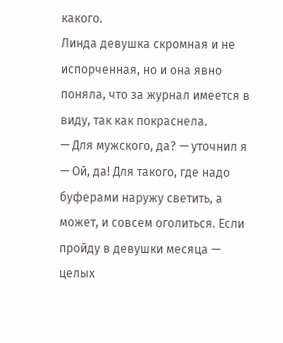какого.
Линда девушка скромная и не испорченная, но и она явно поняла, что за журнал имеется в виду, так как покраснела.
— Для мужского, да? — уточнил я
— Ой, да! Для такого, где надо буферами наружу светить, а может, и совсем оголиться. Если пройду в девушки месяца — целых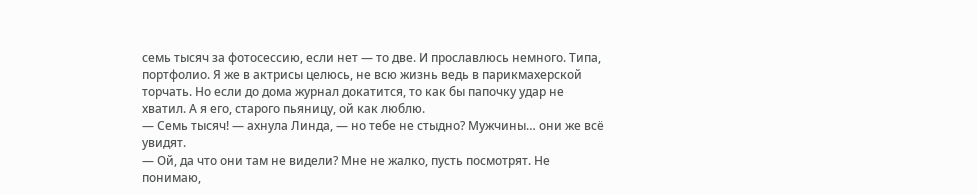семь тысяч за фотосессию, если нет — то две. И прославлюсь немного. Типа, портфолио. Я же в актрисы целюсь, не всю жизнь ведь в парикмахерской торчать. Но если до дома журнал докатится, то как бы папочку удар не хватил. А я его, старого пьяницу, ой как люблю.
— Семь тысяч! — ахнула Линда, — но тебе не стыдно? Мужчины… они же всё увидят.
— Ой, да что они там не видели? Мне не жалко, пусть посмотрят. Не понимаю,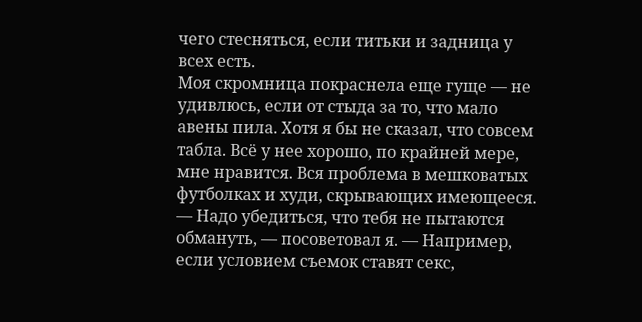чего стесняться, если титьки и задница у всех есть.
Моя скромница покраснела еще гуще — не удивлюсь, если от стыда за то, что мало авены пила. Хотя я бы не сказал, что совсем табла. Всё у нее хорошо, по крайней мере, мне нравится. Вся проблема в мешковатых футболках и худи, скрывающих имеющееся.
— Надо убедиться, что тебя не пытаются обмануть, — посоветовал я. — Например, если условием съемок ставят секс,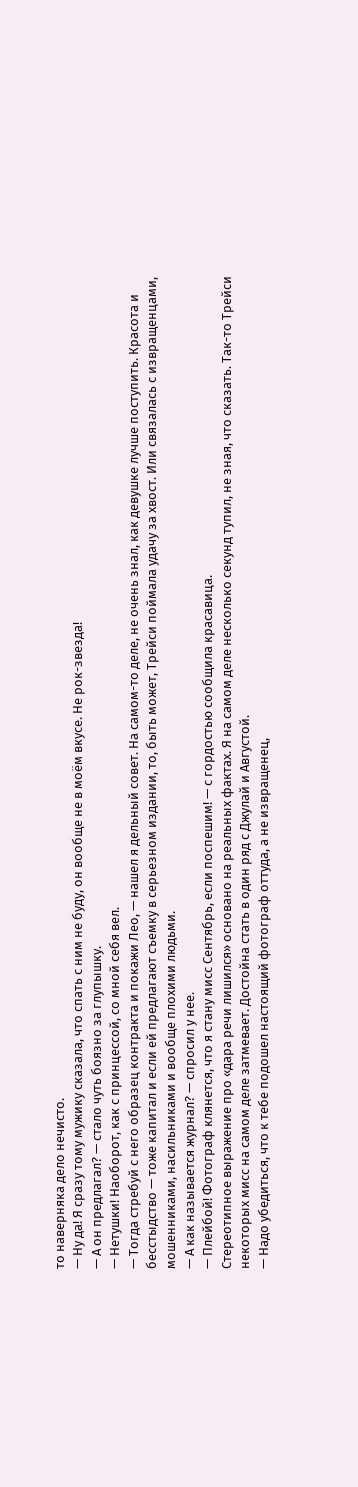то наверняка дело нечисто.
— Ну да! Я сразу тому мужику сказала, что спать с ним не буду, он вообще не в моём вкусе. Не рок-звезда!
— А он предлагал? — стало чуть боязно за глупышку.
— Нетушки! Наоборот, как с принцессой, со мной себя вел.
— Тогда стребуй с него образец контракта и покажи Лео, — нашел я дельный совет. На самом-то деле, не очень знал, как девушке лучше поступить. Красота и бесстыдство — тоже капитал и если ей предлагают съемку в серьезном издании, то, быть может, Трейси поймала удачу за хвост. Или связалась с извращенцами, мошенниками, насильниками и вообще плохими людьми.
— А как называется журнал? — спросил у нее.
— Плейбой! Фотограф клянется, что я стану мисс Сентябрь, если поспешим! — с гордостью сообщила красавица.
Стереотипное выражение про «дара речи лишился» основано на реальных фактах. Я на самом деле несколько секунд тупил, не зная, что сказать. Так-то Трейси некоторых мисс на самом деле затмевает. Достойна стать в один ряд с Джулай и Августой.
— Надо убедиться, что к тебе подошел настоящий фотограф оттуда, а не извращенец,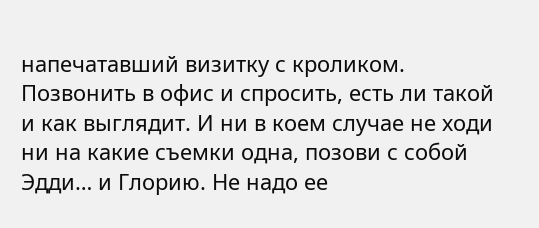напечатавший визитку с кроликом. Позвонить в офис и спросить, есть ли такой и как выглядит. И ни в коем случае не ходи ни на какие съемки одна, позови с собой Эдди… и Глорию. Не надо ее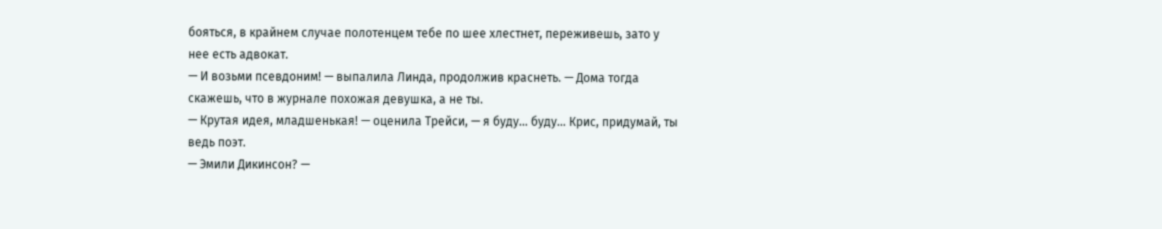бояться, в крайнем случае полотенцем тебе по шее хлестнет, переживешь, зато у нее есть адвокат.
— И возьми псевдоним! — выпалила Линда, продолжив краснеть. — Дома тогда скажешь, что в журнале похожая девушка, а не ты.
— Крутая идея, младшенькая! — оценила Трейси, — я буду… буду… Крис, придумай, ты ведь поэт.
— Эмили Дикинсон? —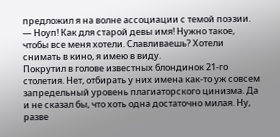предложил я на волне ассоциации с темой поэзии.
— Ноуп! Как для старой девы имя! Нужно такое, чтобы все меня хотели. Славливаешь? Хотели снимать в кино, я имею в виду.
Покрутил в голове известных блондинок 21-го столетия. Нет, отбирать у них имена как-то уж совсем запредельный уровень плагиаторского цинизма. Да и не сказал бы, что хоть одна достаточно милая. Ну, разве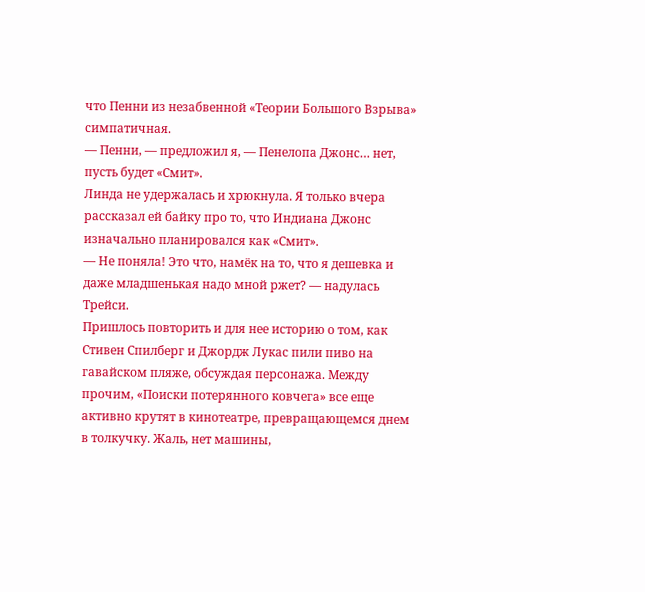что Пенни из незабвенной «Теории Большого Взрыва» симпатичная.
— Пенни, — предложил я, — Пенелопа Джонс… нет, пусть будет «Смит».
Линда не удержалась и хрюкнула. Я только вчера рассказал ей байку про то, что Индиана Джонс изначально планировался как «Смит».
— Не поняла! Это что, намёк на то, что я дешевка и даже младшенькая надо мной ржет? — надулась Трейси.
Пришлось повторить и для нее историю о том, как Стивен Спилберг и Джордж Лукас пили пиво на гавайском пляже, обсуждая персонажа. Между прочим, «Поиски потерянного ковчега» все еще активно крутят в кинотеатре, превращающемся днем в толкучку. Жаль, нет машины,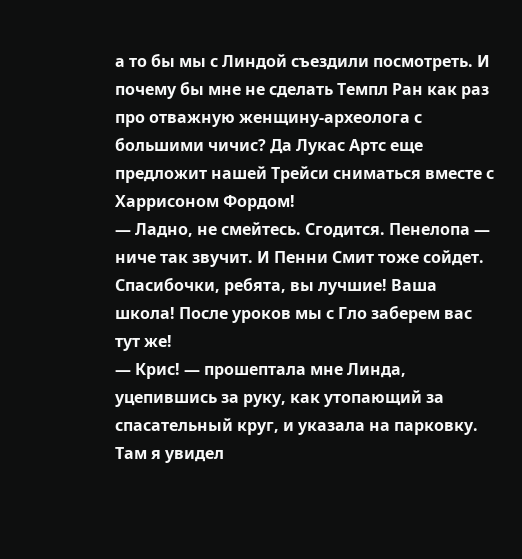а то бы мы с Линдой съездили посмотреть. И почему бы мне не сделать Темпл Ран как раз про отважную женщину-археолога с большими чичис? Да Лукас Артс еще предложит нашей Трейси сниматься вместе с Харрисоном Фордом!
— Ладно, не смейтесь. Сгодится. Пенелопа — ниче так звучит. И Пенни Смит тоже сойдет. Спасибочки, ребята, вы лучшие! Ваша школа! После уроков мы с Гло заберем вас тут же!
— Крис! — прошептала мне Линда, уцепившись за руку, как утопающий за спасательный круг, и указала на парковку. Там я увидел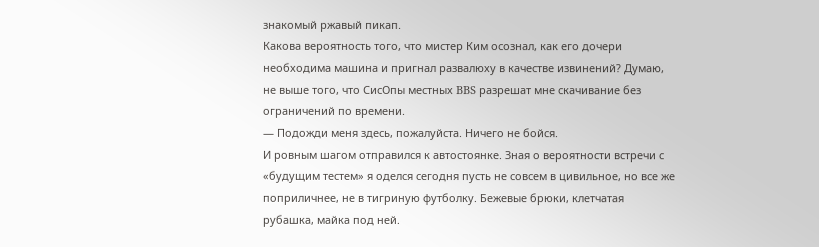знакомый ржавый пикап.
Какова вероятность того, что мистер Ким осознал, как его дочери необходима машина и пригнал развалюху в качестве извинений? Думаю, не выше того, что СисОпы местных BBS разрешат мне скачивание без ограничений по времени.
— Подожди меня здесь, пожалуйста. Ничего не бойся.
И ровным шагом отправился к автостоянке. Зная о вероятности встречи с «будущим тестем» я оделся сегодня пусть не совсем в цивильное, но все же поприличнее, не в тигриную футболку. Бежевые брюки, клетчатая рубашка, майка под ней.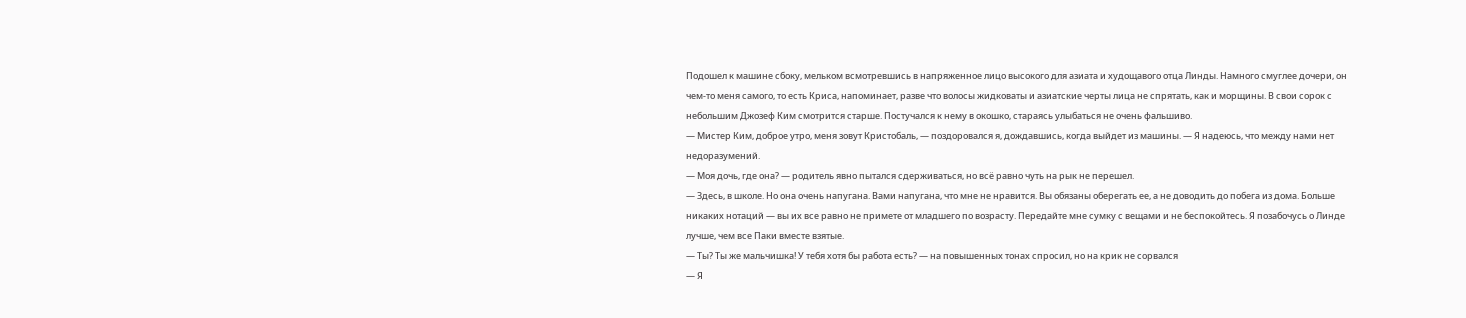Подошел к машине сбоку, мельком всмотревшись в напряженное лицо высокого для азиата и худощавого отца Линды. Намного смуглее дочери, он чем-то меня самого, то есть Криса, напоминает, разве что волосы жидковаты и азиатские черты лица не спрятать, как и морщины. В свои сорок с небольшим Джозеф Ким смотрится старше. Постучался к нему в окошко, стараясь улыбаться не очень фальшиво.
— Мистер Ким, доброе утро, меня зовут Кристобаль, — поздоровался я, дождавшись, когда выйдет из машины. — Я надеюсь, что между нами нет недоразумений.
— Моя дочь, где она? — родитель явно пытался сдерживаться, но всё равно чуть на рык не перешел.
— Здесь, в школе. Но она очень напугана. Вами напугана, что мне не нравится. Вы обязаны оберегать ее, а не доводить до побега из дома. Больше никаких нотаций — вы их все равно не примете от младшего по возрасту. Передайте мне сумку с вещами и не беспокойтесь. Я позабочусь о Линде лучше, чем все Паки вместе взятые.
— Ты? Ты же мальчишка! У тебя хотя бы работа есть? — на повышенных тонах спросил, но на крик не сорвался
— Я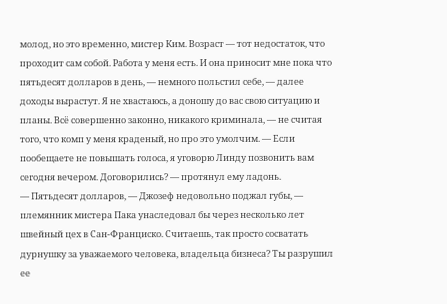молод, но это временно, мистер Ким. Возраст — тот недостаток, что проходит сам собой. Работа у меня есть. И она приносит мне пока что пятьдесят долларов в день, — немного польстил себе, — далее доходы вырастут. Я не хвастаюсь, а доношу до вас свою ситуацию и планы. Всё совершенно законно, никакого криминала, — не считая того, что комп у меня краденый, но про это умолчим. — Если пообещаете не повышать голоса, я уговорю Линду позвонить вам сегодня вечером. Договорились? — протянул ему ладонь.
— Пятьдесят долларов, — Джозеф недовольно поджал губы, — племянник мистера Пака унаследовал бы через несколько лет швейный цех в Сан-Франциско. Считаешь, так просто сосватать дурнушку за уважаемого человека, владельца бизнеса? Ты разрушил ее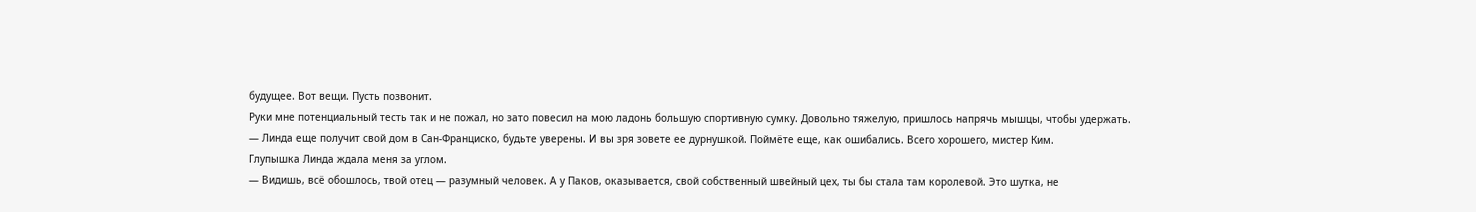будущее. Вот вещи. Пусть позвонит.
Руки мне потенциальный тесть так и не пожал, но зато повесил на мою ладонь большую спортивную сумку. Довольно тяжелую, пришлось напрячь мышцы, чтобы удержать.
— Линда еще получит свой дом в Сан-Франциско, будьте уверены. И вы зря зовете ее дурнушкой. Поймёте еще, как ошибались. Всего хорошего, мистер Ким.
Глупышка Линда ждала меня за углом.
— Видишь, всё обошлось, твой отец — разумный человек. А у Паков, оказывается, свой собственный швейный цех, ты бы стала там королевой. Это шутка, не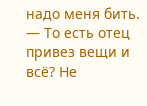надо меня бить.
— То есть отец привез вещи и всё? Не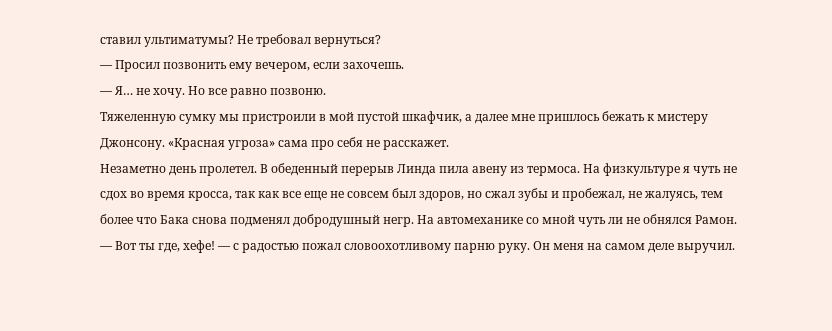ставил ультиматумы? Не требовал вернуться?
— Просил позвонить ему вечером, если захочешь.
— Я… не хочу. Но все равно позвоню.
Тяжеленную сумку мы пристроили в мой пустой шкафчик, а далее мне пришлось бежать к мистеру Джонсону. «Красная угроза» сама про себя не расскажет.
Незаметно день пролетел. В обеденный перерыв Линда пила авену из термоса. На физкультуре я чуть не сдох во время кросса, так как все еще не совсем был здоров, но сжал зубы и пробежал, не жалуясь, тем более что Бака снова подменял добродушный негр. На автомеханике со мной чуть ли не обнялся Рамон.
— Вот ты где, хефе! — с радостью пожал словоохотливому парню руку. Он меня на самом деле выручил.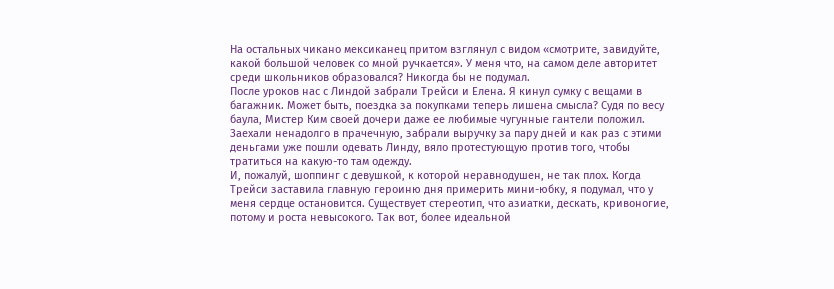На остальных чикано мексиканец притом взглянул с видом «смотрите, завидуйте, какой большой человек со мной ручкается». У меня что, на самом деле авторитет среди школьников образовался? Никогда бы не подумал.
После уроков нас с Линдой забрали Трейси и Елена. Я кинул сумку с вещами в багажник. Может быть, поездка за покупками теперь лишена смысла? Судя по весу баула, Мистер Ким своей дочери даже ее любимые чугунные гантели положил.
Заехали ненадолго в прачечную, забрали выручку за пару дней и как раз с этими деньгами уже пошли одевать Линду, вяло протестующую против того, чтобы тратиться на какую-то там одежду.
И, пожалуй, шоппинг с девушкой, к которой неравнодушен, не так плох. Когда Трейси заставила главную героиню дня примерить мини-юбку, я подумал, что у меня сердце остановится. Существует стереотип, что азиатки, дескать, кривоногие, потому и роста невысокого. Так вот, более идеальной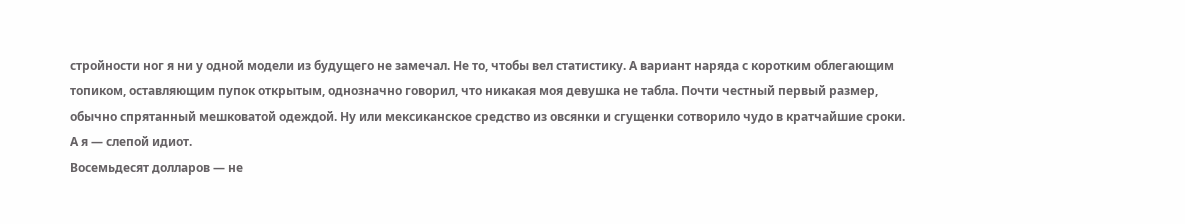стройности ног я ни у одной модели из будущего не замечал. Не то, чтобы вел статистику. А вариант наряда с коротким облегающим топиком, оставляющим пупок открытым, однозначно говорил, что никакая моя девушка не табла. Почти честный первый размер, обычно спрятанный мешковатой одеждой. Ну или мексиканское средство из овсянки и сгущенки сотворило чудо в кратчайшие сроки. А я — слепой идиот.
Восемьдесят долларов — не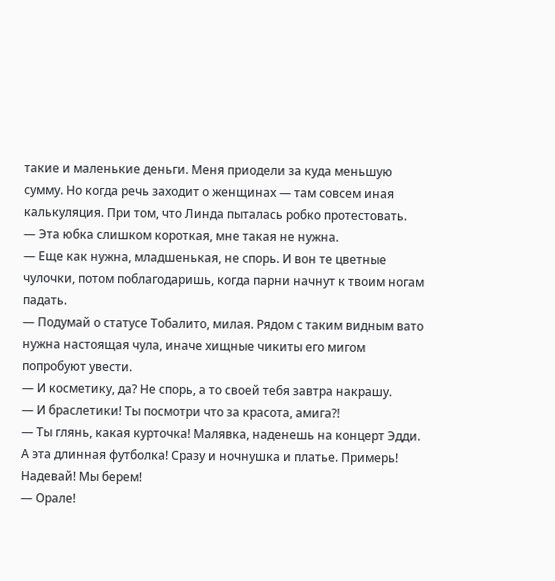такие и маленькие деньги. Меня приодели за куда меньшую сумму. Но когда речь заходит о женщинах — там совсем иная калькуляция. При том, что Линда пыталась робко протестовать.
— Эта юбка слишком короткая, мне такая не нужна.
— Еще как нужна, младшенькая, не спорь. И вон те цветные чулочки, потом поблагодаришь, когда парни начнут к твоим ногам падать.
— Подумай о статусе Тобалито, милая. Рядом с таким видным вато нужна настоящая чула, иначе хищные чикиты его мигом попробуют увести.
— И косметику, да? Не спорь, а то своей тебя завтра накрашу.
— И браслетики! Ты посмотри что за красота, амига⁈
— Ты глянь, какая курточка! Малявка, наденешь на концерт Эдди. А эта длинная футболка! Сразу и ночнушка и платье. Примерь! Надевай! Мы берем!
— Орале!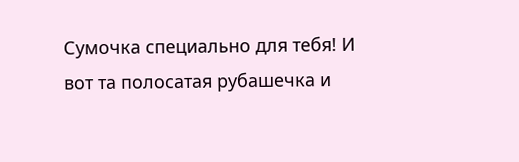Сумочка специально для тебя! И вот та полосатая рубашечка и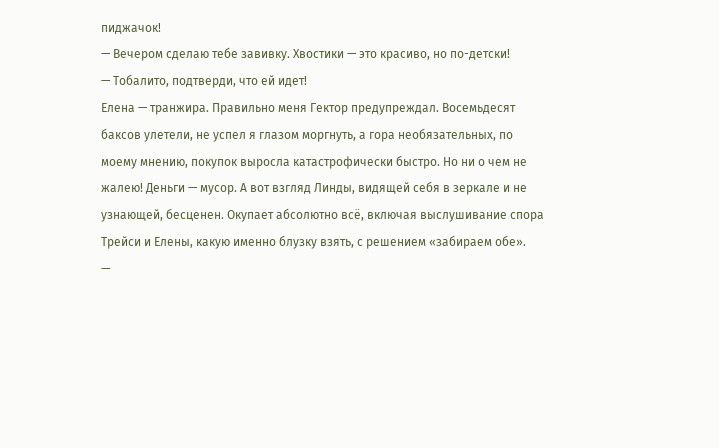пиджачок!
— Вечером сделаю тебе завивку. Хвостики — это красиво, но по-детски!
— Тобалито, подтверди, что ей идет!
Елена — транжира. Правильно меня Гектор предупреждал. Восемьдесят баксов улетели, не успел я глазом моргнуть, а гора необязательных, по моему мнению, покупок выросла катастрофически быстро. Но ни о чем не жалею! Деньги — мусор. А вот взгляд Линды, видящей себя в зеркале и не узнающей, бесценен. Окупает абсолютно всё, включая выслушивание спора Трейси и Елены, какую именно блузку взять, с решением «забираем обе».
—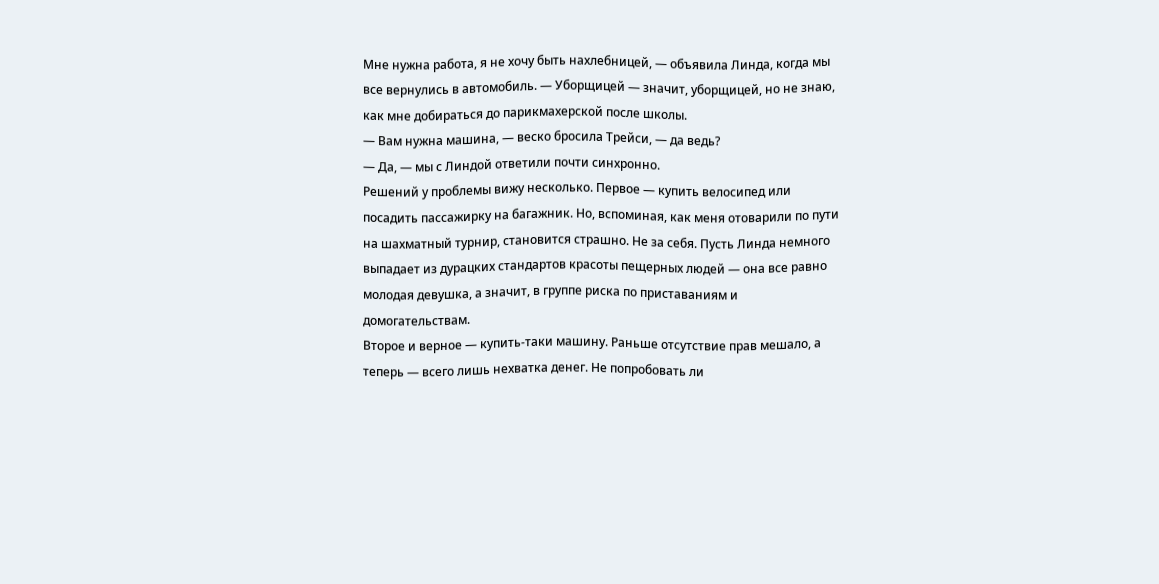Мне нужна работа, я не хочу быть нахлебницей, — объявила Линда, когда мы все вернулись в автомобиль. — Уборщицей — значит, уборщицей, но не знаю, как мне добираться до парикмахерской после школы.
— Вам нужна машина, — веско бросила Трейси, — да ведь?
— Да, — мы с Линдой ответили почти синхронно.
Решений у проблемы вижу несколько. Первое — купить велосипед или посадить пассажирку на багажник. Но, вспоминая, как меня отоварили по пути на шахматный турнир, становится страшно. Не за себя. Пусть Линда немного выпадает из дурацких стандартов красоты пещерных людей — она все равно молодая девушка, а значит, в группе риска по приставаниям и домогательствам.
Второе и верное — купить-таки машину. Раньше отсутствие прав мешало, а теперь — всего лишь нехватка денег. Не попробовать ли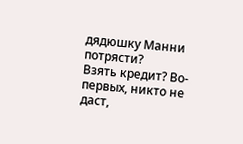дядюшку Манни потрясти?
Взять кредит? Во-первых, никто не даст,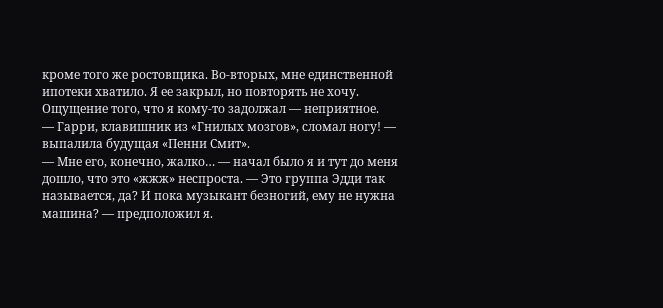кроме того же ростовщика. Во-вторых, мне единственной ипотеки хватило. Я ее закрыл, но повторять не хочу. Ощущение того, что я кому-то задолжал — неприятное.
— Гарри, клавишник из «Гнилых мозгов», сломал ногу! — выпалила будущая «Пенни Смит».
— Мне его, конечно, жалко… — начал было я и тут до меня дошло, что это «жжж» неспроста. — Это группа Эдди так называется, да? И пока музыкант безногий, ему не нужна машина? — предположил я.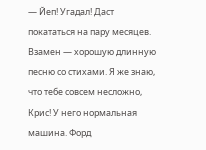— Йеп! Угадал! Даст покататься на пару месяцев. Взамен — хорошую длинную песню со стихами. Я же знаю, что тебе совсем несложно, Крис! У него нормальная машина. Форд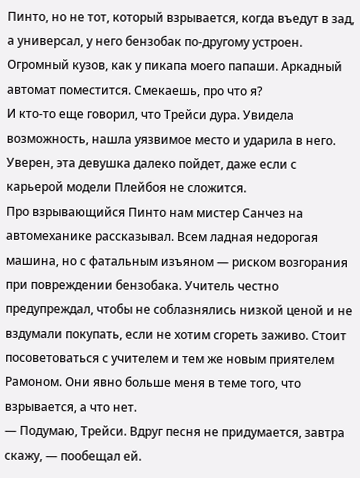Пинто, но не тот, который взрывается, когда въедут в зад, а универсал, у него бензобак по-другому устроен. Огромный кузов, как у пикапа моего папаши. Аркадный автомат поместится. Смекаешь, про что я?
И кто-то еще говорил, что Трейси дура. Увидела возможность, нашла уязвимое место и ударила в него. Уверен, эта девушка далеко пойдет, даже если с карьерой модели Плейбоя не сложится.
Про взрывающийся Пинто нам мистер Санчез на автомеханике рассказывал. Всем ладная недорогая машина, но с фатальным изъяном — риском возгорания при повреждении бензобака. Учитель честно предупреждал, чтобы не соблазнялись низкой ценой и не вздумали покупать, если не хотим сгореть заживо. Стоит посоветоваться с учителем и тем же новым приятелем Рамоном. Они явно больше меня в теме того, что взрывается, а что нет.
— Подумаю, Трейси. Вдруг песня не придумается, завтра скажу, — пообещал ей.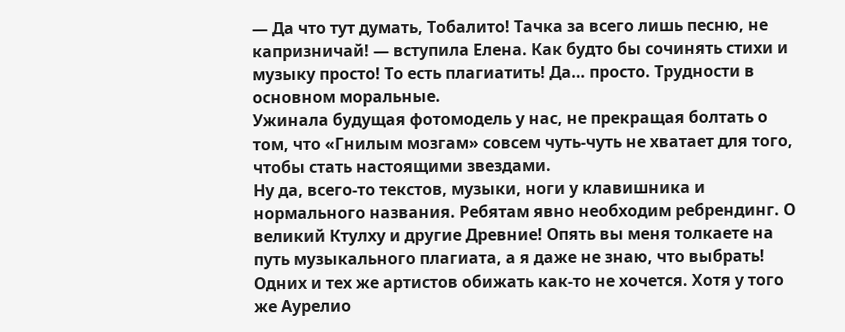— Да что тут думать, Тобалито! Тачка за всего лишь песню, не капризничай! — вступила Елена. Как будто бы сочинять стихи и музыку просто! То есть плагиатить! Да… просто. Трудности в основном моральные.
Ужинала будущая фотомодель у нас, не прекращая болтать о том, что «Гнилым мозгам» совсем чуть-чуть не хватает для того, чтобы стать настоящими звездами.
Ну да, всего-то текстов, музыки, ноги у клавишника и нормального названия. Ребятам явно необходим ребрендинг. О великий Ктулху и другие Древние! Опять вы меня толкаете на путь музыкального плагиата, а я даже не знаю, что выбрать!
Одних и тех же артистов обижать как-то не хочется. Хотя у того же Аурелио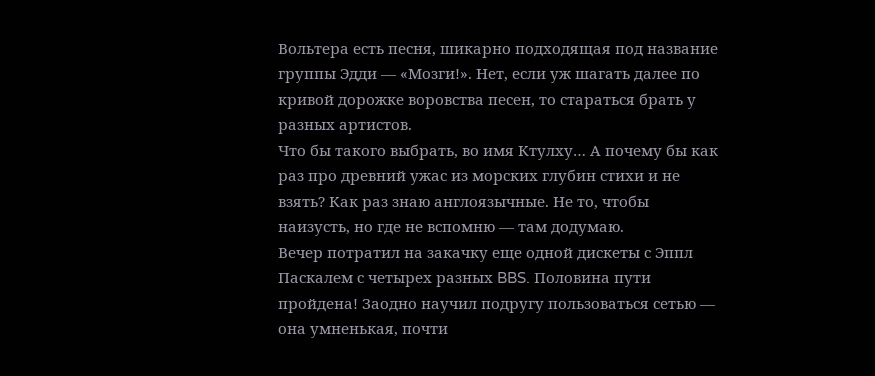Вольтера есть песня, шикарно подходящая под название группы Эдди — «Мозги!». Нет, если уж шагать далее по кривой дорожке воровства песен, то стараться брать у разных артистов.
Что бы такого выбрать, во имя Ктулху… А почему бы как раз про древний ужас из морских глубин стихи и не взять? Как раз знаю англоязычные. Не то, чтобы наизусть, но где не вспомню — там додумаю.
Вечер потратил на закачку еще одной дискеты с Эппл Паскалем с четырех разных BBS. Половина пути пройдена! Заодно научил подругу пользоваться сетью — она умненькая, почти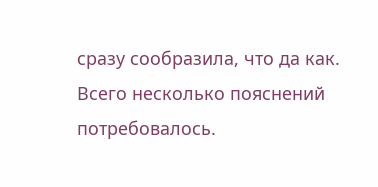сразу сообразила, что да как. Всего несколько пояснений потребовалось.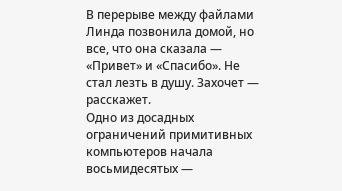В перерыве между файлами Линда позвонила домой, но все, что она сказала — «Привет» и «Спасибо». Не стал лезть в душу. Захочет — расскажет.
Одно из досадных ограничений примитивных компьютеров начала восьмидесятых —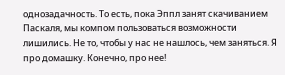однозадачность. То есть, пока Эппл занят скачиванием Паскаля, мы компом пользоваться возможности лишились. Не то, чтобы у нас не нашлось, чем заняться. Я про домашку. Конечно, про нее!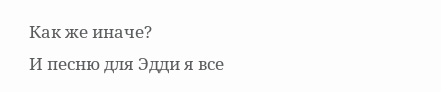Как же иначе?
И песню для Эдди я все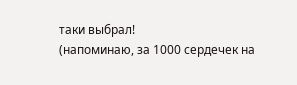таки выбрал!
(напоминаю, за 1000 сердечек на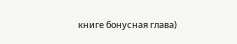книге бонусная глава)